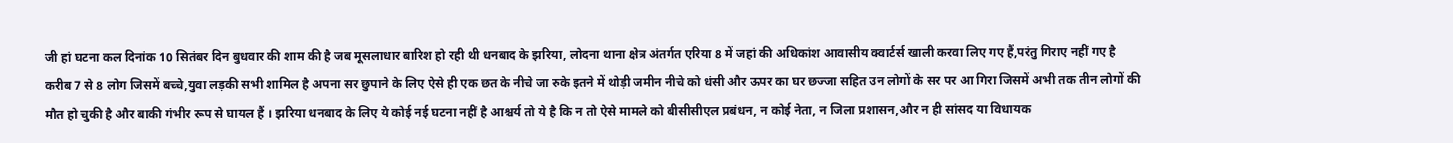जी हां घटना कल दिनांक 10 सितंबर दिन बुधवार की शाम की है जब मूसलाधार बारिश हो रही थी धनबाद के झरिया, लोदना थाना क्षेत्र अंतर्गत एरिया 8 में जहां की अधिकांश आवासीय क्वार्टर्स खाली करवा लिए गए हैं,परंतु गिराए नहीं गए है करीब 7 से 8 लोग जिसमें बच्चे,युवा लड़की सभी शामिल है अपना सर छुपाने के लिए ऐसे ही एक छत के नीचे जा रुके इतने में थोड़ी जमीन नीचे को धंसी और ऊपर का घर छज्जा सहित उन लोगों के सर पर आ गिरा जिसमें अभी तक तीन लोगों की मौत हो चुकी है और बाकी गंभीर रूप से घायल हैं । झरिया धनबाद के लिए ये कोई नई घटना नहीं है आश्चर्य तो ये है कि न तो ऐसे मामले को बीसीसीएल प्रबंधन, न कोई नेता, न जिला प्रशासन,और न ही सांसद या विधायक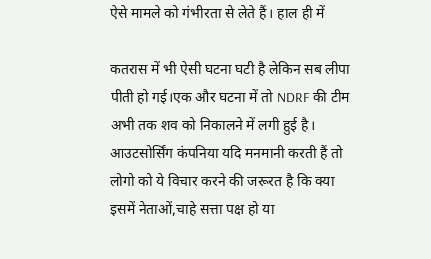ऐसे मामले को गंभीरता से लेते हैं। हाल ही में

कतरास में भी ऐसी घटना घटी है लेकिन सब लीपा पीती हो गई।एक और घटना में तो NDRF की टीम अभी तक शव को निकालने में लगी हुई है। आउटसोर्सिंग कंपनिया यदि मनमानी करती हैं तो लोगो को ये विचार करने की जरूरत है कि क्या इसमें नेताओं,चाहे सत्ता पक्ष हो या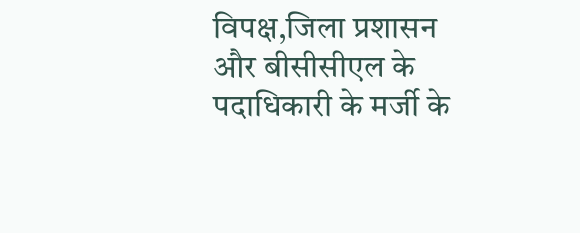विपक्ष,जिला प्रशासन और बीसीसीएल के पदाधिकारी के मर्जी के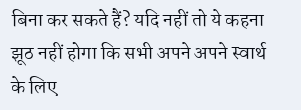बिना कर सकते हैं? यदि नहीं तो ये कहना झूठ नहीं होगा कि सभी अपने अपने स्वार्थ के लिए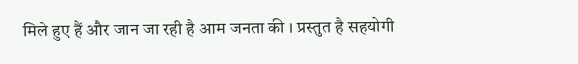मिले हुए हैं और जान जा रही है आम जनता की । प्रस्तुत है सहयोगी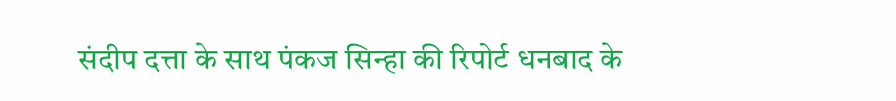संदीप दत्ता के साथ पंकज सिन्हा की रिपोर्ट धनबाद के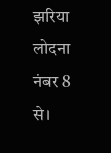झरिया लोदना नंबर 8 से।